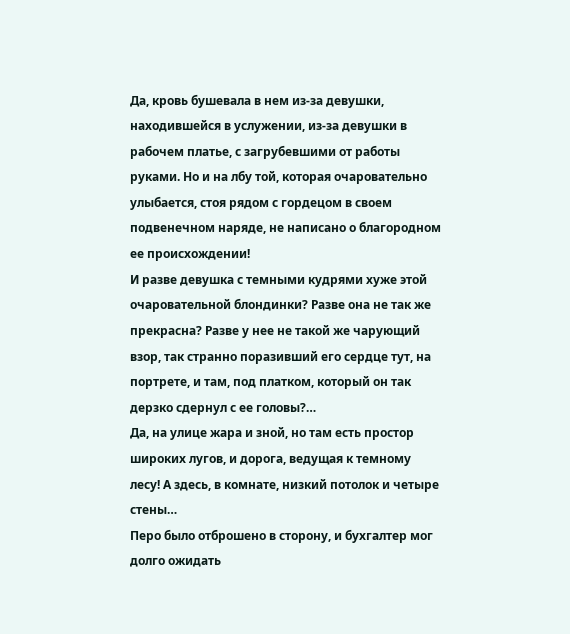Да, кровь бушевала в нем из-за девушки, находившейся в услужении, из-за девушки в рабочем платье, с загрубевшими от работы руками. Но и на лбу той, которая очаровательно улыбается, стоя рядом с гордецом в своем подвенечном наряде, не написано о благородном ее происхождении!
И разве девушка с темными кудрями хуже этой очаровательной блондинки? Разве она не так же прекрасна? Разве у нее не такой же чарующий взор, так странно поразивший его сердце тут, на портрете, и там, под платком, который он так дерзко сдернул с ее головы?…
Да, на улице жара и зной, но там есть простор широких лугов, и дорога, ведущая к темному лесу! А здесь, в комнате, низкий потолок и четыре стены…
Перо было отброшено в сторону, и бухгалтер мог долго ожидать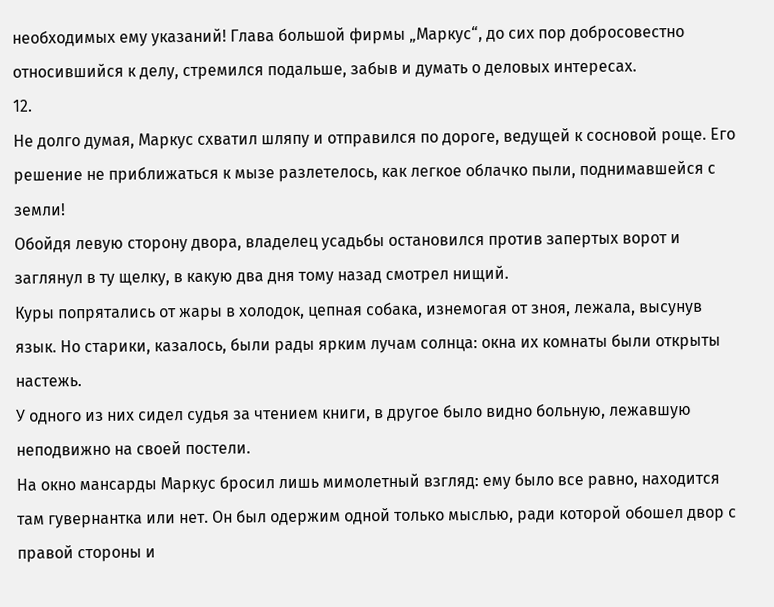необходимых ему указаний! Глава большой фирмы „Маркус“, до сих пор добросовестно относившийся к делу, стремился подальше, забыв и думать о деловых интересах.
12.
Не долго думая, Маркус схватил шляпу и отправился по дороге, ведущей к сосновой роще. Его решение не приближаться к мызе разлетелось, как легкое облачко пыли, поднимавшейся с земли!
Обойдя левую сторону двора, владелец усадьбы остановился против запертых ворот и заглянул в ту щелку, в какую два дня тому назад смотрел нищий.
Куры попрятались от жары в холодок, цепная собака, изнемогая от зноя, лежала, высунув язык. Но старики, казалось, были рады ярким лучам солнца: окна их комнаты были открыты настежь.
У одного из них сидел судья за чтением книги, в другое было видно больную, лежавшую неподвижно на своей постели.
На окно мансарды Маркус бросил лишь мимолетный взгляд: ему было все равно, находится там гувернантка или нет. Он был одержим одной только мыслью, ради которой обошел двор с правой стороны и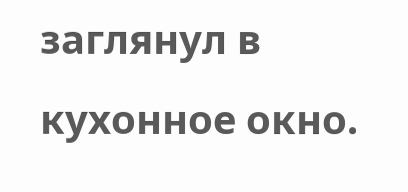заглянул в кухонное окно.